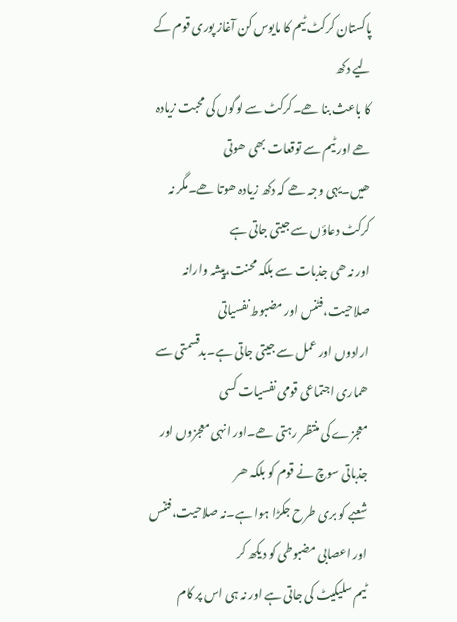پاکستان کرکٹ ٹیم کا مایوس کن آغاز پوری قوم کے لیے دکھ
کا باعث بنا ھے۔کرکٹ سے لوگوں کی محبت زیادہ ھے اور ٹیم سے توقعات بھی ھوتی
ھیں۔یہی وجہ ھے کہ دکھ زیادہ ھوتا ھے۔مگر نہ کرکٹ دعاؤں سے جیتی جاتی ہے
اور نہ ھی جذبات سے بلکہ محنت،پیشہ وارانہ صلاحیت،فٹنس اور مضبوط نفسیاتی
ارادوں اور عمل سے جیتی جاتی ہے۔بدقسمتی سے ھماری اجتماعی قومی نفسیات کسی
معجزے کی منتظر رہتی ھے۔اور انہی معجزوں اور جذباتی سوچ نے قوم کو بلکہ ھر
شعبے کو بری طرح جکڑا ہوا ہے۔نہ صلاحیت،فٹنس اور اعصابی مضبوطی کو دیکھ کر
ٹیم سلیکیٹ کی جاتی ہے اور نہ ہی اس پر کام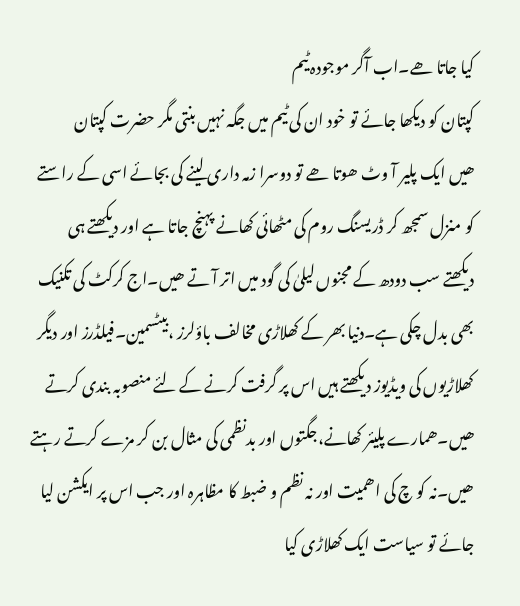کیا جاتا ھے۔اب آگر موجودہ ٹیم
کپتان کو دیکھا جائے تو خود ان کی ٹیم میں جگہ نہیں بنتی مگر حضرت کپتان
ھیں ایک پلیر آ وٹ ھوتا ھے تو دوسرا زمہ داری لینے کی بجائے اسی کے راستے
کو منزل سمجھ کر ڈریسنگ روم کی مٹھائی کھانے پہنچ جاتا ہے اور دیکھتے ہی
دیکھتے سب دودھ کے مجنوں لیلیٰ کی گود میں اتر آ تے ھیں۔اج کرکٹ کی تکنیک
بھی بدل چکی ہے۔دنیا بھر کے کھلاڑی مخالف باؤلرز ،بیٹسمین۔فیلڈرز اور دیگر
کھلاڑیوں کی ویڈیوز دیکھتے ہیں اس پر گرفت کرنے کے لئے منصوبہ بندی کرتے
ھیں۔ھمارے پلیئر کھانے،جگتوں اور بدنظمی کی مثال بن کر مزے کرتے رہتے
ھیں۔نہ کو چ کی اھمیت اور نہ نظم و ضبط کا مظاہرہ اور جب اس پر ایکشن لیا
جائے تو سیاست ایک کھلاڑی کیا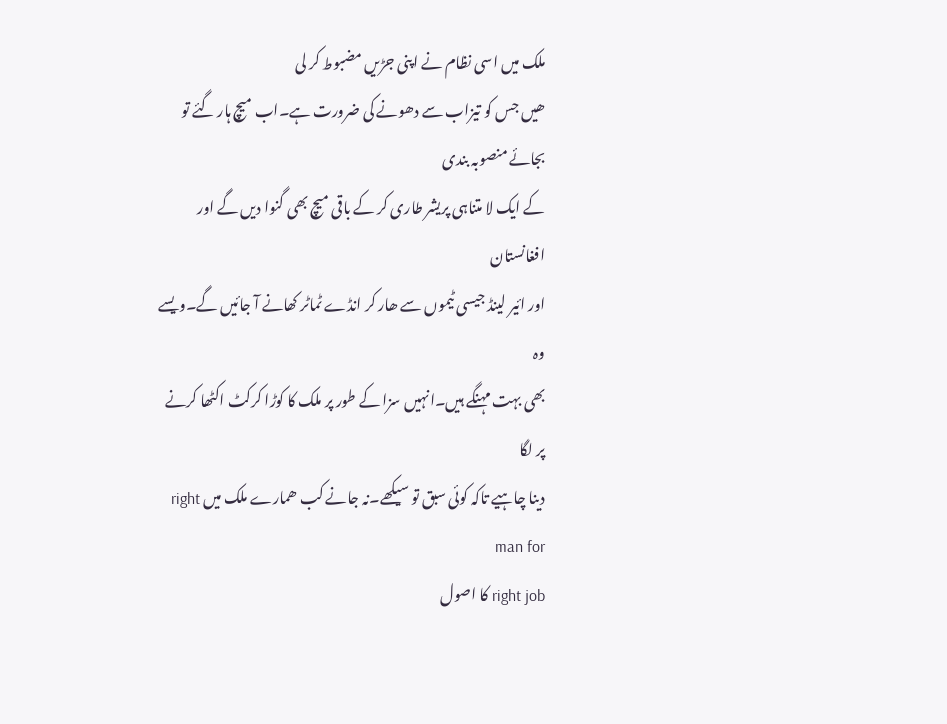ملک میں اسی نظام نے اپنی جڑیں مضبوط کر لی
ھیں جس کو تیزاب سے دھونے کی ضرورت ہے۔اب میچ ہار گئے تو بجائے منصوبہ بندی
کے ایک لا متناہی پریشر طاری کر کے باقی میچ بھی گنوا دیں گے اور افغانستان
اور ائیر لینڈ جیسی ٹیموں سے ھار کر انڈے ٹماٹر کھانے آ جائیں گے۔ویسے وہ
بھی بہت مہنگے ہیں۔انہیں سزا کے طور پر ملک کا کوڑا کرکٹ اکٹھا کرنے پر لگا
دینا چاہیے تاکہ کوئی سبق تو سیکھے۔نہ جانے کب ھمارے ملک میں right man for
right job کا اصول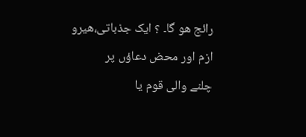رائج ھو گا۔ ؟ ایک جذباتی،ھیرو ازم اور محض دعاؤں پر
چلنے والی قوم یا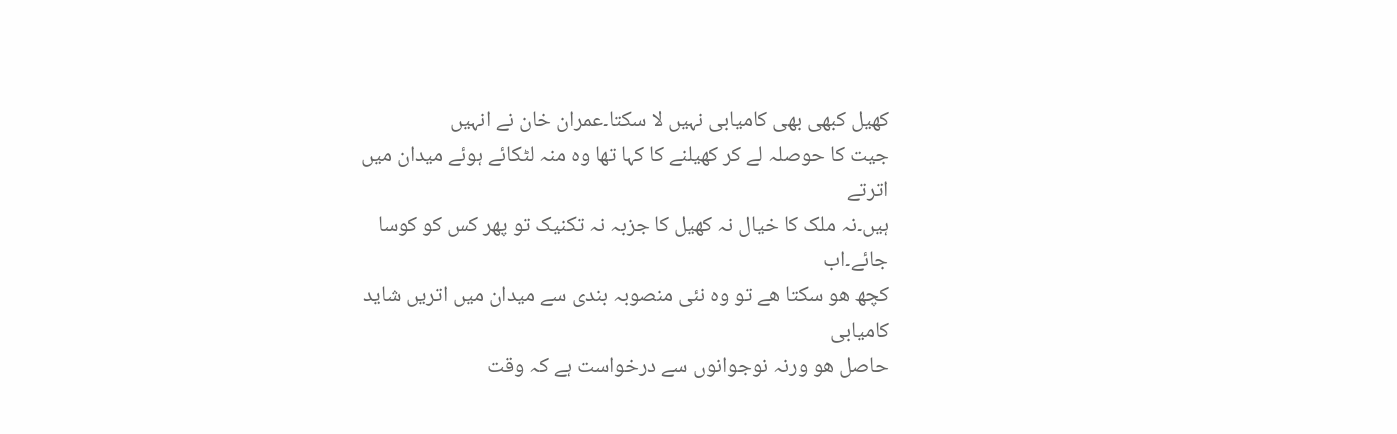کھیل کبھی بھی کامیابی نہیں لا سکتا۔عمران خان نے انہیں
جیت کا حوصلہ لے کر کھیلنے کا کہا تھا وہ منہ لٹکائے ہوئے میدان میں اترتے
ہیں۔نہ ملک کا خیال نہ کھیل کا جزبہ نہ تکنیک تو پھر کس کو کوسا جائے۔اب
کچھ ھو سکتا ھے تو وہ نئی منصوبہ بندی سے میدان میں اتریں شاید کامیابی
حاصل ھو ورنہ نوجوانوں سے درخواست ہے کہ وقت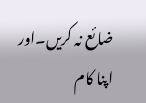ضائع نہ کریں۔اور اپنا کام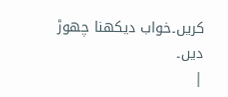کریں۔خواب دیکھنا چھوڑ دیں۔
|